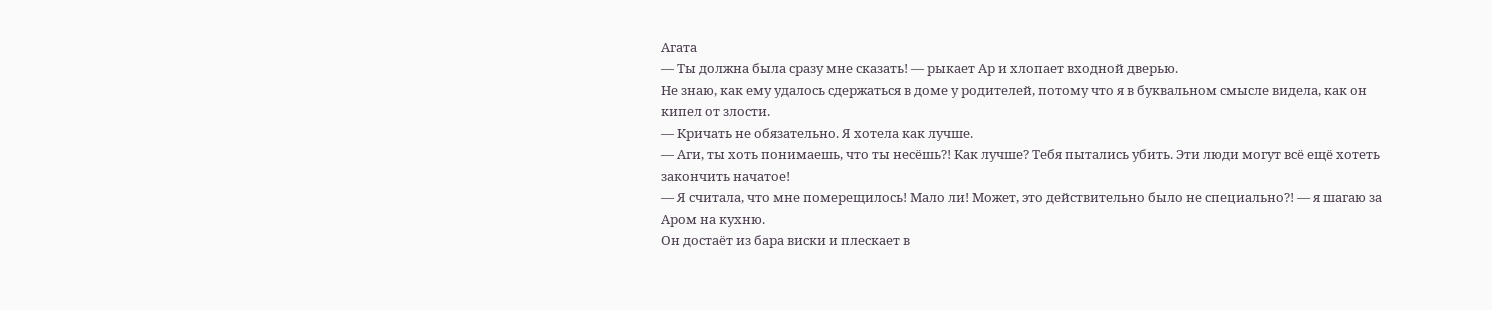Агата
— Ты должна была сразу мне сказать! — рыкает Ар и хлопает входной дверью.
Не знаю, как ему удалось сдержаться в доме у родителей, потому что я в буквальном смысле видела, как он кипел от злости.
— Кричать не обязательно. Я хотела как лучше.
— Аги, ты хоть понимаешь, что ты несёшь?! Как лучше? Тебя пытались убить. Эти люди могут всё ещё хотеть закончить начатое!
— Я считала, что мне померещилось! Мало ли! Может, это действительно было не специально?! — я шагаю за Аром на кухню.
Он достаёт из бара виски и плескает в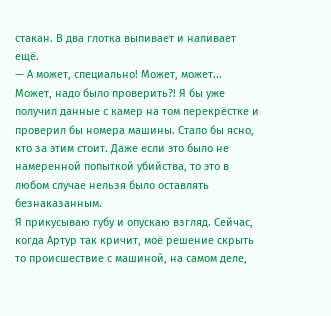стакан. В два глотка выпивает и наливает ещё.
— А может, специально! Может, может... Может, надо было проверить?! Я бы уже получил данные с камер на том перекрёстке и проверил бы номера машины. Стало бы ясно, кто за этим стоит. Даже если это было не намеренной попыткой убийства, то это в любом случае нельзя было оставлять безнаказанным.
Я прикусываю губу и опускаю взгляд. Сейчас, когда Артур так кричит, моё решение скрыть то происшествие с машиной, на самом деле,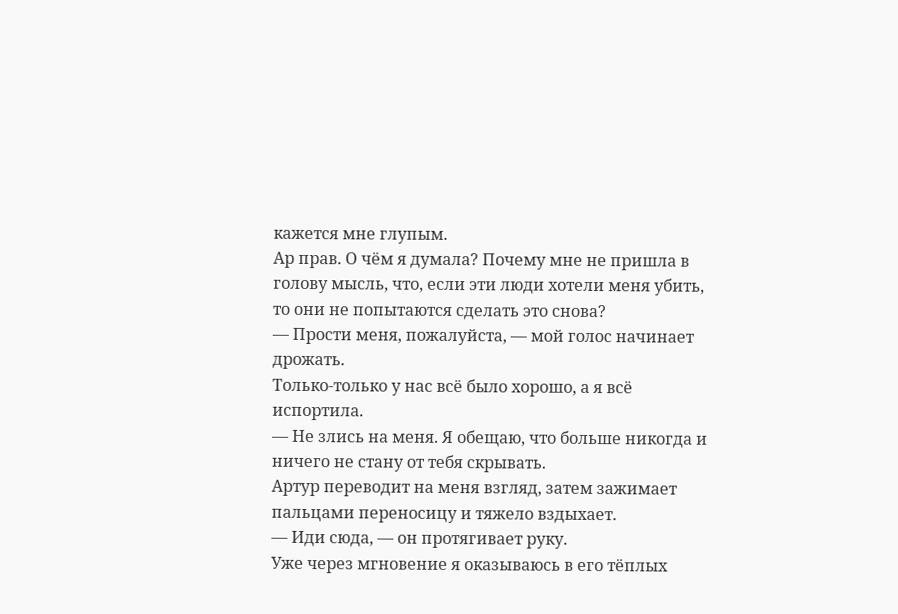кажется мне глупым.
Ар прав. О чём я думала? Почему мне не пришла в голову мысль, что, если эти люди хотели меня убить, то они не попытаются сделать это снова?
— Прости меня, пожалуйста, — мой голос начинает дрожать.
Только-только у нас всё было хорошо, а я всё испортила.
— Не злись на меня. Я обещаю, что больше никогда и ничего не стану от тебя скрывать.
Артур переводит на меня взгляд, затем зажимает пальцами переносицу и тяжело вздыхает.
— Иди сюда, — он протягивает руку.
Уже через мгновение я оказываюсь в его тёплых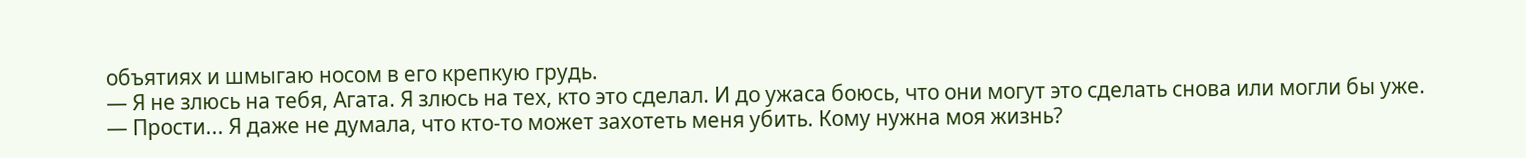объятиях и шмыгаю носом в его крепкую грудь.
— Я не злюсь на тебя, Агата. Я злюсь на тех, кто это сделал. И до ужаса боюсь, что они могут это сделать снова или могли бы уже.
— Прости... Я даже не думала, что кто-то может захотеть меня убить. Кому нужна моя жизнь?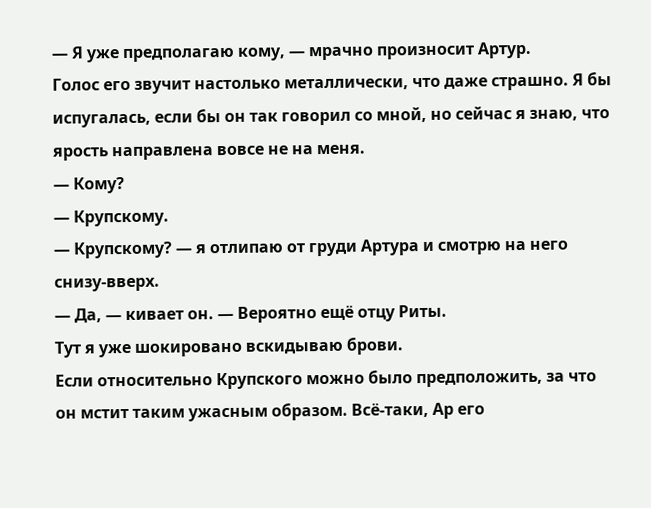— Я уже предполагаю кому, — мрачно произносит Артур.
Голос его звучит настолько металлически, что даже страшно. Я бы испугалась, если бы он так говорил со мной, но сейчас я знаю, что ярость направлена вовсе не на меня.
— Кому?
— Крупскому.
— Крупскому? — я отлипаю от груди Артура и смотрю на него снизу-вверх.
— Да, — кивает он. — Вероятно ещё отцу Риты.
Тут я уже шокировано вскидываю брови.
Если относительно Крупского можно было предположить, за что он мстит таким ужасным образом. Всё-таки, Ар его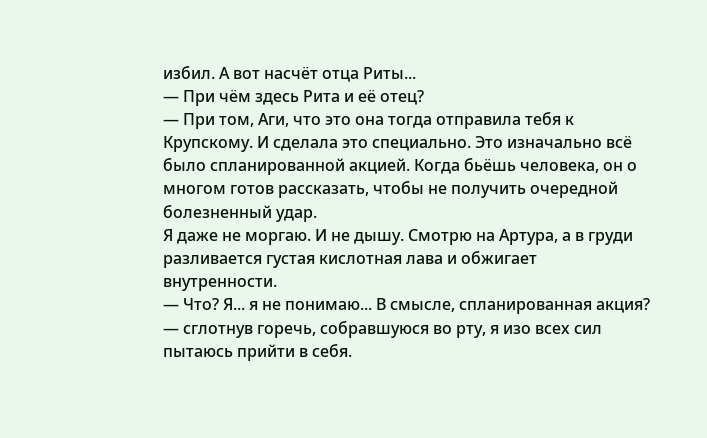избил. А вот насчёт отца Риты...
— При чём здесь Рита и её отец?
— При том, Аги, что это она тогда отправила тебя к Крупскому. И сделала это специально. Это изначально всё было спланированной акцией. Когда бьёшь человека, он о многом готов рассказать, чтобы не получить очередной болезненный удар.
Я даже не моргаю. И не дышу. Смотрю на Артура, а в груди разливается густая кислотная лава и обжигает внутренности.
— Что? Я... я не понимаю... В смысле, спланированная акция? — сглотнув горечь, собравшуюся во рту, я изо всех сил пытаюсь прийти в себя.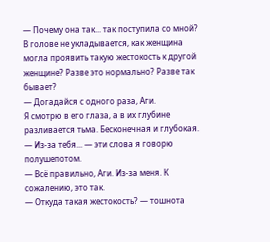— Почему она так... так поступила со мной?
В голове не укладывается, как женщина могла проявить такую жестокость к другой женщине? Разве это нормально? Разве так бывает?
— Догадайся с одного раза, Аги.
Я смотрю в его глаза, а в их глубине разливается тьма. Бесконечная и глубокая.
— Из-за тебя... — эти слова я говорю полушепотом.
— Всё правильно, Аги. Из-за меня. К сожалению, это так.
— Откуда такая жестокость? — тошнота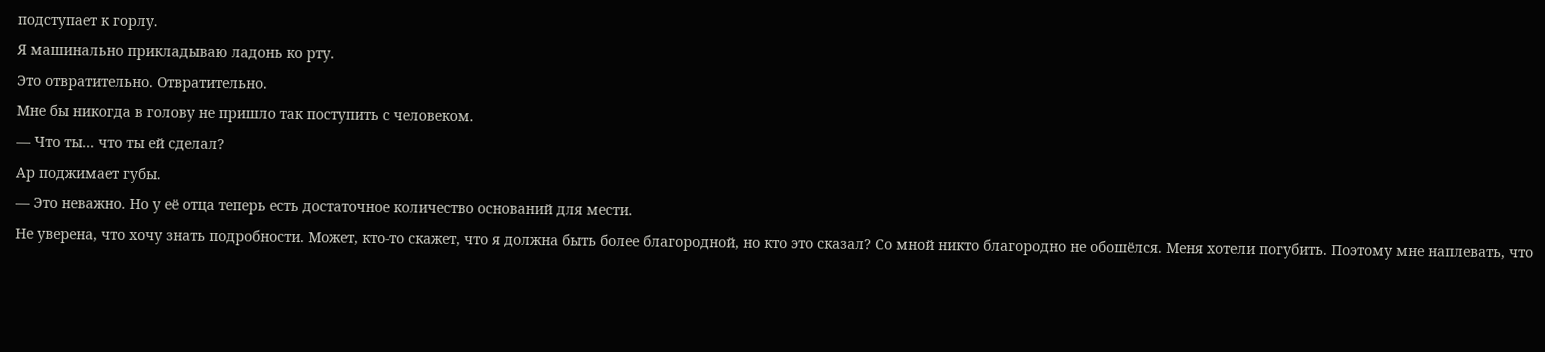подступает к горлу.
Я машинально прикладываю ладонь ко рту.
Это отвратительно. Отвратительно.
Мне бы никогда в голову не пришло так поступить с человеком.
— Что ты... что ты ей сделал?
Ар поджимает губы.
— Это неважно. Но у её отца теперь есть достаточное количество оснований для мести.
Не уверена, что хочу знать подробности. Может, кто-то скажет, что я должна быть более благородной, но кто это сказал? Со мной никто благородно не обошёлся. Меня хотели погубить. Поэтому мне наплевать, что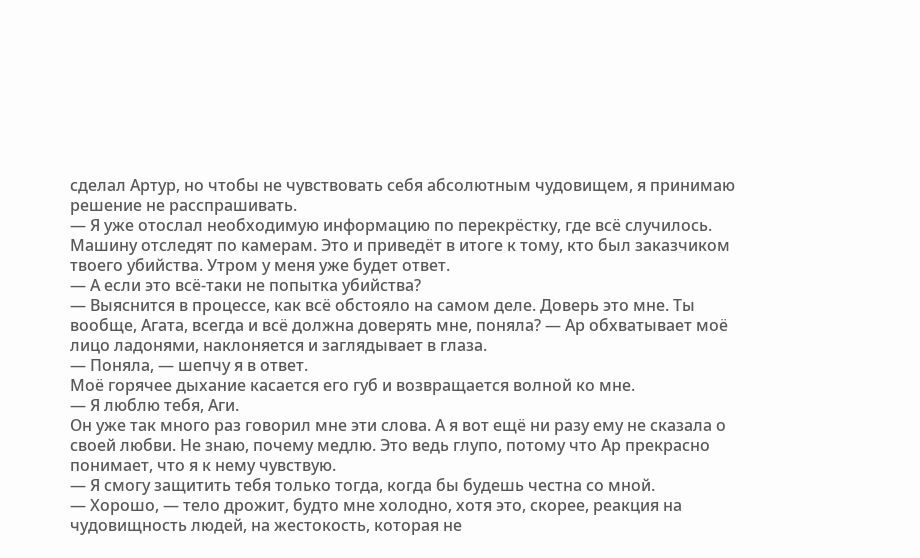сделал Артур, но чтобы не чувствовать себя абсолютным чудовищем, я принимаю решение не расспрашивать.
— Я уже отослал необходимую информацию по перекрёстку, где всё случилось. Машину отследят по камерам. Это и приведёт в итоге к тому, кто был заказчиком твоего убийства. Утром у меня уже будет ответ.
— А если это всё-таки не попытка убийства?
— Выяснится в процессе, как всё обстояло на самом деле. Доверь это мне. Ты вообще, Агата, всегда и всё должна доверять мне, поняла? — Ар обхватывает моё лицо ладонями, наклоняется и заглядывает в глаза.
— Поняла, — шепчу я в ответ.
Моё горячее дыхание касается его губ и возвращается волной ко мне.
— Я люблю тебя, Аги.
Он уже так много раз говорил мне эти слова. А я вот ещё ни разу ему не сказала о своей любви. Не знаю, почему медлю. Это ведь глупо, потому что Ар прекрасно понимает, что я к нему чувствую.
— Я смогу защитить тебя только тогда, когда бы будешь честна со мной.
— Хорошо, — тело дрожит, будто мне холодно, хотя это, скорее, реакция на чудовищность людей, на жестокость, которая не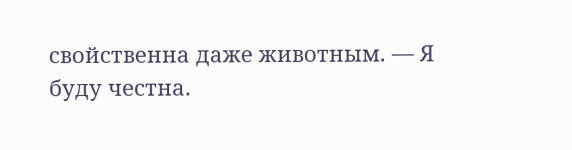свойственна даже животным. — Я буду честна.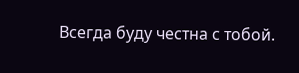Всегда буду честна с тобой.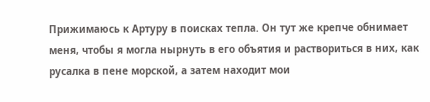Прижимаюсь к Артуру в поисках тепла. Он тут же крепче обнимает меня, чтобы я могла нырнуть в его объятия и раствориться в них, как русалка в пене морской, а затем находит мои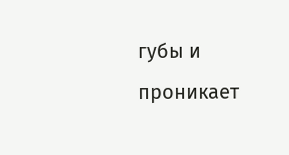губы и проникает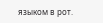языком в рот.